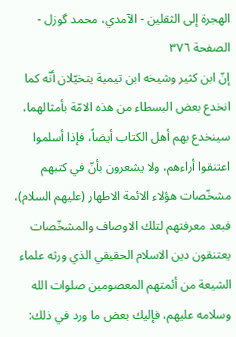الهجرة إلى الثقلين - الآمدي، محمد گوزل - الصفحة ٣٧٦
إنّ ابن كثير وشيخه ابن تيمية يتخيّلان أنّه كما انخدع بعض البسطاء من هذه الامّة بأمثالهما، سينخدع بهم أهل الكتاب أيضاً، فإذا أسلموا اعتنقوا أراءهم، ولا يشعرون بأنّ في كتبهم مشخّصات هؤلاء الائمة الاطهار (عليهم السلام)، فبعد معرفتهم لتلك الاوصاف والمشخّصات يعتنقون دين الاسلام الحقيقي الذي ورثه علماء الشيعة من أئمتهم المعصومين صلوات الله وسلامه عليهم، فإليك بعض ما ورد في ذلك: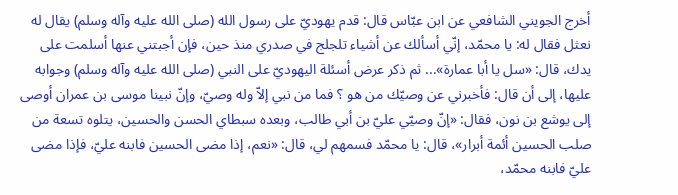أخرج الجويني الشافعي عن ابن عبّاس قال: قدم يهوديّ على رسول الله (صلى الله عليه وآله وسلم) يقال له نعثل فقال له: يا محمّد، إنّي أسألك عن أشياء تلجلج في صدري منذ حين، فإن أجبتني عنها أسلمت على يدك، قال: «سل يا أبا عمارة»... ثم ذكر عرض أسئلة اليهوديّ على النبي (صلى الله عليه وآله وسلم) وجوابه عليها، إلى أن قال: فأخبرني عن وصيّك من هو ؟ فما من نبي إلاّ وله وصيّ، وإنّ نبينا موسى بن عمران أوصى إلى يوشع بن نون، فقال: «إنّ وصيّي عليّ بن أبي طالب، وبعده سبطاي الحسن والحسين، يتلوه تسعة من صلب الحسين أئمة أبرار»، قال: يا محمّد فسمهم لي، قال: «نعم، إذا مضى الحسين فابنه عليّ، فإذا مضى عليّ فابنه محمّد،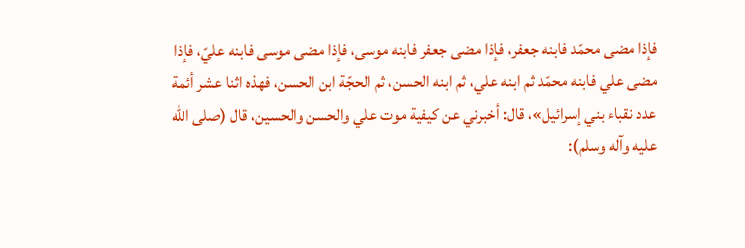فإذا مضى محمّد فابنه جعفر، فإذا مضى جعفر فابنه موسى، فإذا مضى موسى فابنه عليّ، فإذا مضى علي فابنه محمّد ثم ابنه علي، ثم ابنه الحسن، ثم الحجّة ابن الحسن، فهذه اثنا عشر أئمة عدد نقباء بني إسرائيل»، قال: أخبرني عن كيفية موت علي والحسن والحسين، قال (صلى الله عليه وآله وسلم):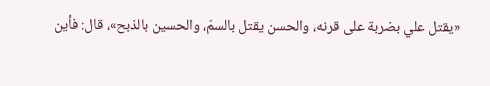«يقتل علي بضربة على قرنه، والحسن يقتل بالسمّ، والحسين بالذبح»، قال: فأين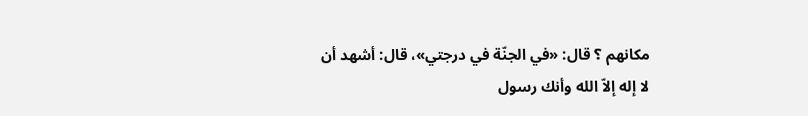مكانهم ؟ قال: «في الجنّة في درجتي»، قال: أشهد أن لا إله إلاّ الله وأنك رسول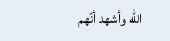الله وأشهد أنّهم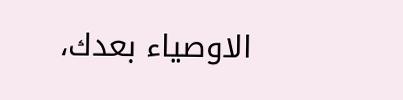الاوصياء بعدك،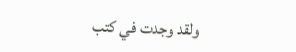ولقد وجدت في كتب